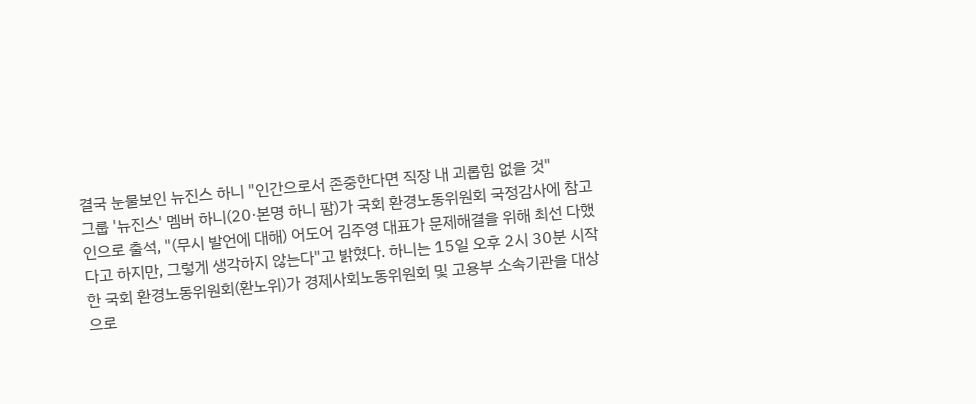결국 눈물보인 뉴진스 하니 "인간으로서 존중한다면 직장 내 괴롭힘 없을 것"
그룹 '뉴진스' 멤버 하니(20·본명 하니 팜)가 국회 환경노동위원회 국정감사에 참고인으로 출석, "(무시 발언에 대해) 어도어 김주영 대표가 문제해결을 위해 최선 다했다고 하지만, 그렇게 생각하지 않는다"고 밝혔다. 하니는 15일 오후 2시 30분 시작한 국회 환경노동위원회(환노위)가 경제사회노동위원회 및 고용부 소속기관을 대상으로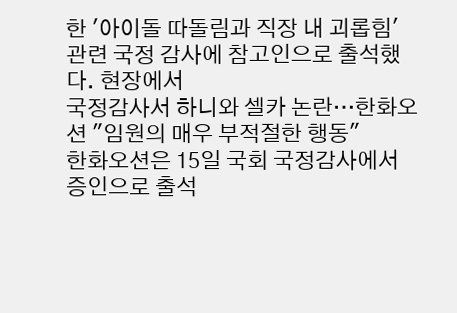한 '아이돌 따돌림과 직장 내 괴롭힘' 관련 국정 감사에 참고인으로 출석했다. 현장에서
국정감사서 하니와 셀카 논란…한화오션 "임원의 매우 부적절한 행동"
한화오션은 15일 국회 국정감사에서 증인으로 출석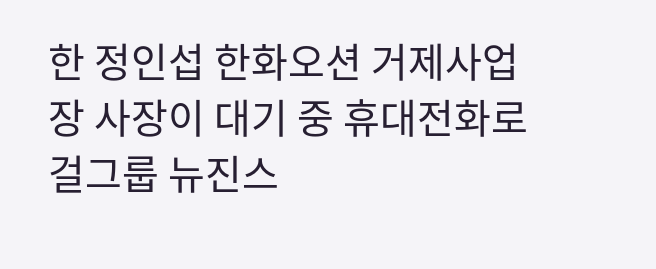한 정인섭 한화오션 거제사업장 사장이 대기 중 휴대전화로 걸그룹 뉴진스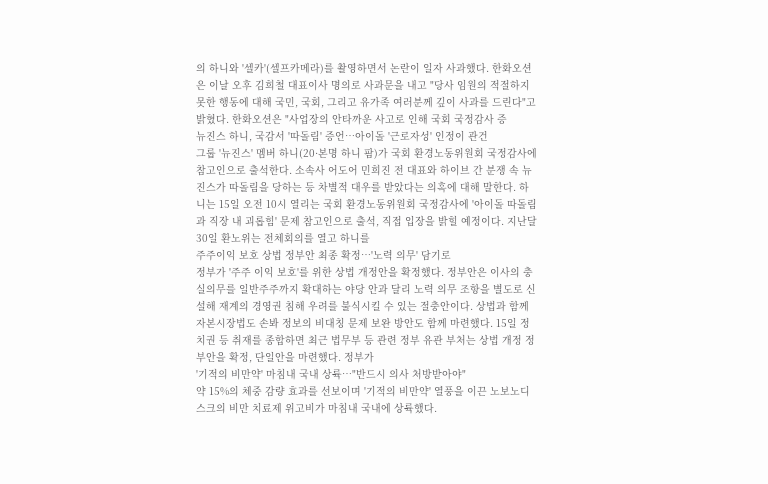의 하니와 '셀카'(셀프카메라)를 촬영하면서 논란이 일자 사과했다. 한화오션은 이날 오후 김희철 대표이사 명의로 사과문을 내고 "당사 임원의 적절하지 못한 행동에 대해 국민, 국회, 그리고 유가족 여러분께 깊이 사과를 드린다"고 밝혔다. 한화오션은 "사업장의 안타까운 사고로 인해 국회 국정감사 증
뉴진스 하니, 국감서 '따돌림' 증언…아이돌 '근로자성' 인정이 관건
그룹 '뉴진스' 멤버 하니(20·본명 하니 팜)가 국회 환경노동위원회 국정감사에 참고인으로 출석한다. 소속사 어도어 민희진 전 대표와 하이브 간 분쟁 속 뉴진스가 따돌림을 당하는 등 차별적 대우를 받았다는 의혹에 대해 말한다. 하니는 15일 오전 10시 열리는 국회 환경노동위원회 국정감사에 '아이돌 따돌림과 직장 내 괴롭힘' 문제 참고인으로 출석, 직접 입장을 밝힐 예정이다. 지난달 30일 환노위는 전체회의를 열고 하니를
주주이익 보호 상법 정부안 최종 확정…'노력 의무' 담기로
정부가 '주주 이익 보호'를 위한 상법 개정안을 확정했다. 정부안은 이사의 충실의무를 일반주주까지 확대하는 야당 안과 달리 노력 의무 조항을 별도로 신설해 재계의 경영권 침해 우려를 불식시킬 수 있는 절충안이다. 상법과 함께 자본시장법도 손봐 정보의 비대칭 문제 보완 방안도 함께 마련했다. 15일 정치권 등 취재를 종합하면 최근 법무부 등 관련 정부 유관 부처는 상법 개정 정부안을 확정, 단일안을 마련했다. 정부가
'기적의 비만약' 마침내 국내 상륙…"반드시 의사 처방받아야"
약 15%의 체중 감량 효과를 선보이며 '기적의 비만약' 열풍을 이끈 노보노디스크의 비만 치료제 위고비가 마침내 국내에 상륙했다.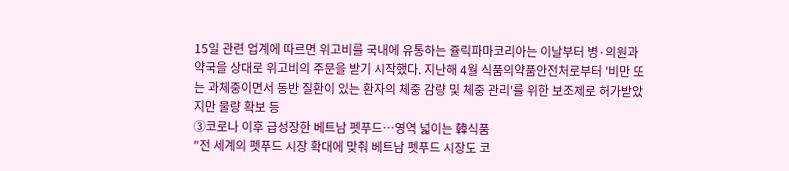15일 관련 업계에 따르면 위고비를 국내에 유통하는 쥴릭파마코리아는 이날부터 병·의원과 약국을 상대로 위고비의 주문을 받기 시작했다. 지난해 4월 식품의약품안전처로부터 '비만 또는 과체중이면서 동반 질환이 있는 환자의 체중 감량 및 체중 관리'를 위한 보조제로 허가받았지만 물량 확보 등
③코로나 이후 급성장한 베트남 펫푸드…영역 넓이는 韓식품
"전 세계의 펫푸드 시장 확대에 맞춰 베트남 펫푸드 시장도 코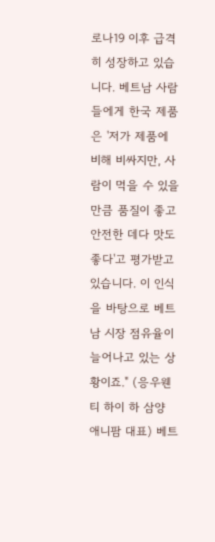로나19 이후 급격히 성장하고 있습니다. 베트남 사람들에게 한국 제품은 '저가 제품에 비해 비싸지만, 사람이 먹을 수 있을 만큼 품질이 좋고 안전한 데다 맛도 좋다'고 평가받고 있습니다. 이 인식을 바탕으로 베트남 시장 점유율이 늘어나고 있는 상황이죠." (응우웬 티 하이 하 삼양 애니팜 대표) 베트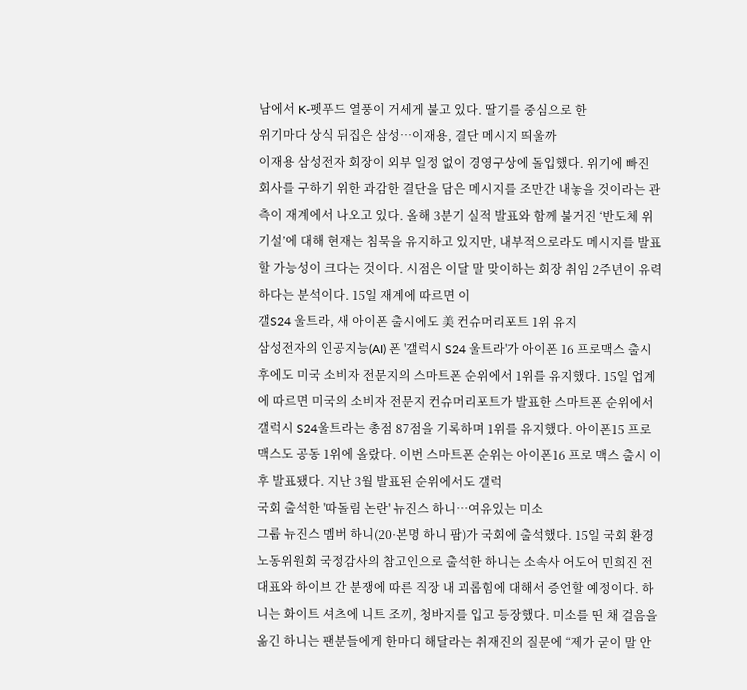남에서 K-펫푸드 열풍이 거세게 불고 있다. 딸기를 중심으로 한
위기마다 상식 뒤집은 삼성…이재용, 결단 메시지 띄울까
이재용 삼성전자 회장이 외부 일정 없이 경영구상에 돌입했다. 위기에 빠진 회사를 구하기 위한 과감한 결단을 담은 메시지를 조만간 내놓을 것이라는 관측이 재계에서 나오고 있다. 올해 3분기 실적 발표와 함께 불거진 ‘반도체 위기설’에 대해 현재는 침묵을 유지하고 있지만, 내부적으로라도 메시지를 발표할 가능성이 크다는 것이다. 시점은 이달 말 맞이하는 회장 취임 2주년이 유력하다는 분석이다. 15일 재계에 따르면 이
갤S24 울트라, 새 아이폰 출시에도 美 컨슈머리포트 1위 유지
삼성전자의 인공지능(AI) 폰 '갤럭시 S24 울트라'가 아이폰 16 프로맥스 출시 후에도 미국 소비자 전문지의 스마트폰 순위에서 1위를 유지했다. 15일 업계에 따르면 미국의 소비자 전문지 컨슈머리포트가 발표한 스마트폰 순위에서 갤럭시 S24울트라는 총점 87점을 기록하며 1위를 유지했다. 아이폰15 프로맥스도 공동 1위에 올랐다. 이번 스마트폰 순위는 아이폰16 프로 맥스 출시 이후 발표됐다. 지난 3월 발표된 순위에서도 갤럭
국회 출석한 '따돌림 논란' 뉴진스 하니…여유있는 미소
그룹 뉴진스 멤버 하니(20·본명 하니 팜)가 국회에 출석했다. 15일 국회 환경노동위원회 국정감사의 참고인으로 출석한 하니는 소속사 어도어 민희진 전 대표와 하이브 간 분쟁에 따른 직장 내 괴롭힘에 대해서 증언할 예정이다. 하니는 화이트 셔츠에 니트 조끼, 청바지를 입고 등장했다. 미소를 띤 채 걸음을 옮긴 하니는 팬분들에게 한마디 해달라는 취재진의 질문에 “제가 굳이 말 안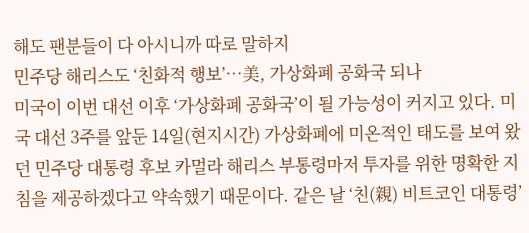해도 팬분들이 다 아시니까 따로 말하지
민주당 해리스도 ‘친화적 행보’…美, 가상화폐 공화국 되나
미국이 이번 대선 이후 ‘가상화폐 공화국’이 될 가능성이 커지고 있다. 미국 대선 3주를 앞둔 14일(현지시간) 가상화폐에 미온적인 태도를 보여 왔던 민주당 대통령 후보 카멀라 해리스 부통령마저 투자를 위한 명확한 지침을 제공하겠다고 약속했기 때문이다. 같은 날 ‘친(親) 비트코인 대통령’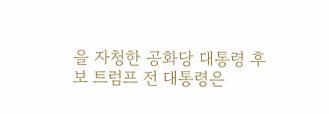을 자청한 공화당 대통령 후보 트럼프 전 대통령은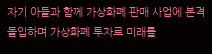자기 아들과 함께 가상화폐 판매 사업에 본격 돌입하며 가상화폐 투자로 미래를